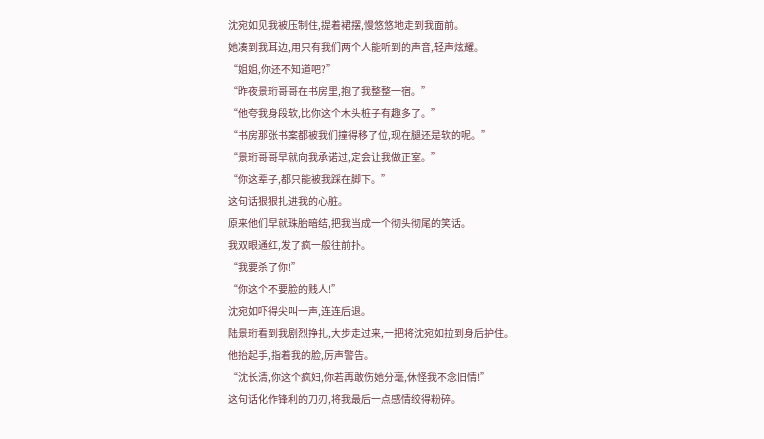沈宛如见我被压制住,提着裙摆,慢悠悠地走到我面前。
她凑到我耳边,用只有我们两个人能听到的声音,轻声炫耀。
“姐姐,你还不知道吧?”
“昨夜景珩哥哥在书房里,抱了我整整一宿。”
“他夸我身段软,比你这个木头桩子有趣多了。”
“书房那张书案都被我们撞得移了位,现在腿还是软的呢。”
“景珩哥哥早就向我承诺过,定会让我做正室。”
“你这辈子,都只能被我踩在脚下。”
这句话狠狠扎进我的心脏。
原来他们早就珠胎暗结,把我当成一个彻头彻尾的笑话。
我双眼通红,发了疯一般往前扑。
“我要杀了你!”
“你这个不要脸的贱人!”
沈宛如吓得尖叫一声,连连后退。
陆景珩看到我剧烈挣扎,大步走过来,一把将沈宛如拉到身后护住。
他抬起手,指着我的脸,厉声警告。
“沈长清,你这个疯妇,你若再敢伤她分毫,休怪我不念旧情!”
这句话化作锋利的刀刃,将我最后一点感情绞得粉碎。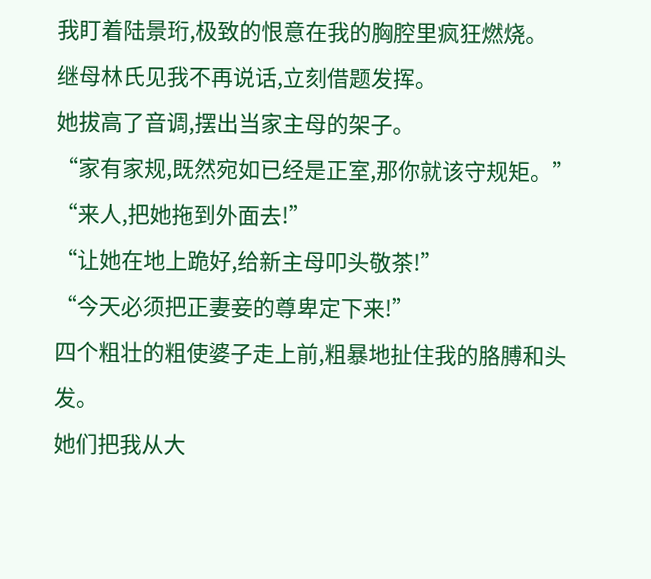我盯着陆景珩,极致的恨意在我的胸腔里疯狂燃烧。
继母林氏见我不再说话,立刻借题发挥。
她拔高了音调,摆出当家主母的架子。
“家有家规,既然宛如已经是正室,那你就该守规矩。”
“来人,把她拖到外面去!”
“让她在地上跪好,给新主母叩头敬茶!”
“今天必须把正妻妾的尊卑定下来!”
四个粗壮的粗使婆子走上前,粗暴地扯住我的胳膊和头发。
她们把我从大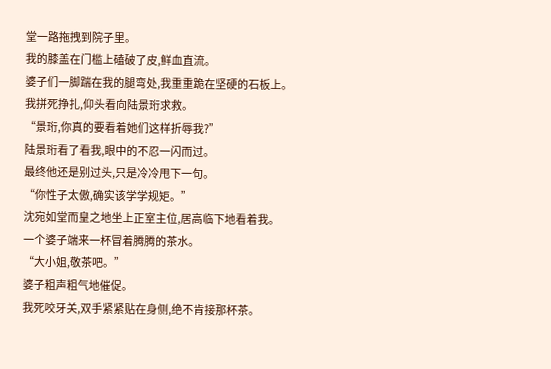堂一路拖拽到院子里。
我的膝盖在门槛上磕破了皮,鲜血直流。
婆子们一脚踹在我的腿弯处,我重重跪在坚硬的石板上。
我拼死挣扎,仰头看向陆景珩求救。
“景珩,你真的要看着她们这样折辱我?”
陆景珩看了看我,眼中的不忍一闪而过。
最终他还是别过头,只是冷冷甩下一句。
“你性子太傲,确实该学学规矩。”
沈宛如堂而皇之地坐上正室主位,居高临下地看着我。
一个婆子端来一杯冒着腾腾的茶水。
“大小姐,敬茶吧。”
婆子粗声粗气地催促。
我死咬牙关,双手紧紧贴在身侧,绝不肯接那杯茶。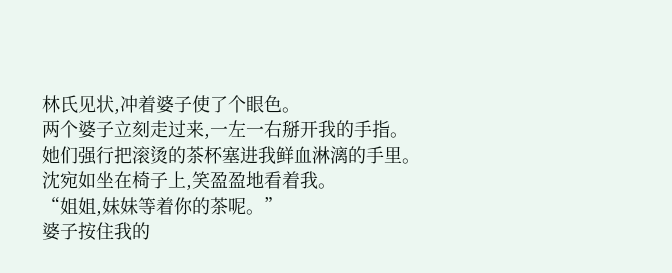林氏见状,冲着婆子使了个眼色。
两个婆子立刻走过来,一左一右掰开我的手指。
她们强行把滚烫的茶杯塞进我鲜血淋漓的手里。
沈宛如坐在椅子上,笑盈盈地看着我。
“姐姐,妹妹等着你的茶呢。”
婆子按住我的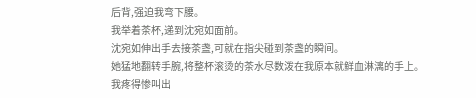后背,强迫我弯下腰。
我举着茶杯,递到沈宛如面前。
沈宛如伸出手去接茶盏,可就在指尖碰到茶盏的瞬间。
她猛地翻转手腕,将整杯滚烫的茶水尽数泼在我原本就鲜血淋漓的手上。
我疼得惨叫出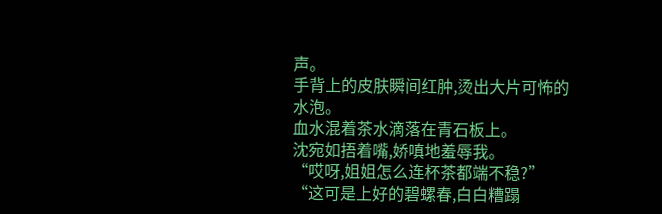声。
手背上的皮肤瞬间红肿,烫出大片可怖的水泡。
血水混着茶水滴落在青石板上。
沈宛如捂着嘴,娇嗔地羞辱我。
“哎呀,姐姐怎么连杯茶都端不稳?”
“这可是上好的碧螺春,白白糟蹋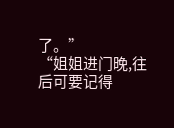了。”
“姐姐进门晚,往后可要记得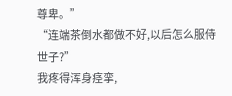尊卑。”
“连端茶倒水都做不好,以后怎么服侍世子?”
我疼得浑身痉挛,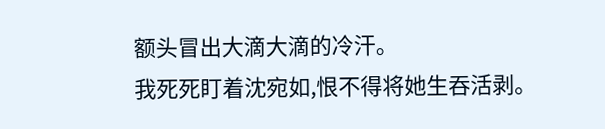额头冒出大滴大滴的冷汗。
我死死盯着沈宛如,恨不得将她生吞活剥。